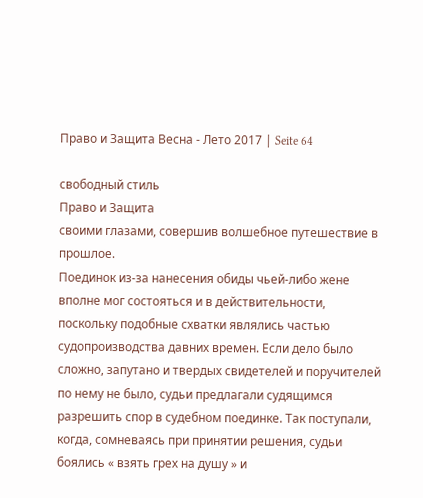Право и Защита Весна - Лето 2017 | Seite 64

свободный стиль
Право и Защита
своими глазами, совершив волшебное путешествие в прошлое.
Поединок из‐за нанесения обиды чьей‐либо жене вполне мог состояться и в действительности, поскольку подобные схватки являлись частью судопроизводства давних времен. Если дело было сложно, запутано и твердых свидетелей и поручителей по нему не было, судьи предлагали судящимся разрешить спор в судебном поединке. Так поступали, когда, сомневаясь при принятии решения, судьи боялись « взять грех на душу » и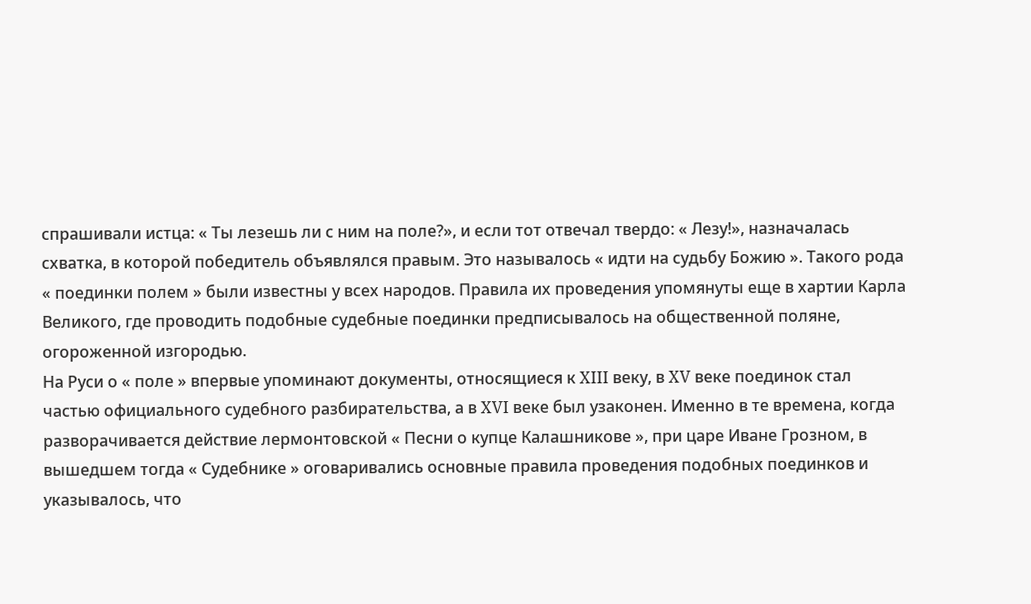спрашивали истца: « Ты лезешь ли с ним на поле?», и если тот отвечал твердо: « Лезу!», назначалась схватка, в которой победитель объявлялся правым. Это называлось « идти на судьбу Божию ». Такого рода « поединки полем » были известны у всех народов. Правила их проведения упомянуты еще в хартии Карла Великого, где проводить подобные судебные поединки предписывалось на общественной поляне, огороженной изгородью.
На Руси о « поле » впервые упоминают документы, относящиеся к XIII веку, в XV веке поединок стал частью официального судебного разбирательства, а в XVI веке был узаконен. Именно в те времена, когда разворачивается действие лермонтовской « Песни о купце Калашникове », при царе Иване Грозном, в вышедшем тогда « Судебнике » оговаривались основные правила проведения подобных поединков и указывалось, что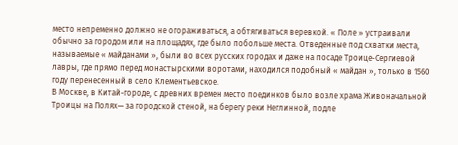место непременно должно не огораживаться, а обтягиваться веревкой. « Поле » устраивали обычно за городом или на площадях, где было побольше места. Отведенные под схватки места, называемые « майданами », были во всех русских городах и даже на посаде Троице‐Сергиевой лавры, где прямо перед монастырскими воротами, находился подобный « майдан », только в 1560 году перенесенный в село Клементьевское.
В Москве, в Китай-городе, с древних времен место поединков было возле храма Живоначальной Троицы на Полях— за городской стеной, на берегу реки Неглинной, подле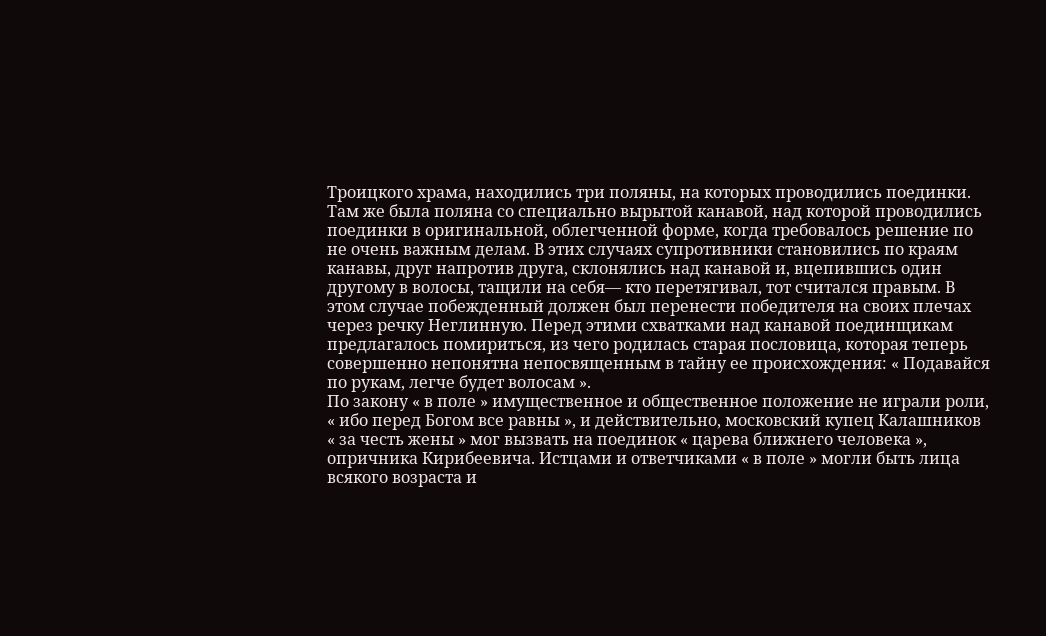Троицкого храма, находились три поляны, на которых проводились поединки. Там же была поляна со специально вырытой канавой, над которой проводились поединки в оригинальной, облегченной форме, когда требовалось решение по не очень важным делам. В этих случаях супротивники становились по краям канавы, друг напротив друга, склонялись над канавой и, вцепившись один другому в волосы, тащили на себя— кто перетягивал, тот считался правым. В этом случае побежденный должен был перенести победителя на своих плечах через речку Неглинную. Перед этими схватками над канавой поединщикам предлагалось помириться, из чего родилась старая пословица, которая теперь совершенно непонятна непосвященным в тайну ее происхождения: « Подавайся по рукам, легче будет волосам ».
По закону « в поле » имущественное и общественное положение не играли роли, « ибо перед Богом все равны », и действительно, московский купец Калашников « за честь жены » мог вызвать на поединок « царева ближнего человека », опричника Кирибеевича. Истцами и ответчиками « в поле » могли быть лица всякого возраста и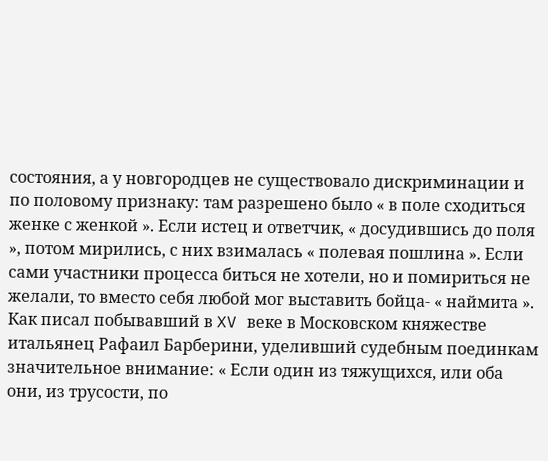состояния, а у новгородцев не существовало дискриминации и по половому признаку: там разрешено было « в поле сходиться женке с женкой ». Если истец и ответчик, « досудившись до поля », потом мирились, с них взималась « полевая пошлина ». Если сами участники процесса биться не хотели, но и помириться не желали, то вместо себя любой мог выставить бойца- « наймита ».
Как писал побывавший в XV веке в Московском княжестве итальянец Рафаил Барберини, уделивший судебным поединкам значительное внимание: « Если один из тяжущихся, или оба они, из трусости, по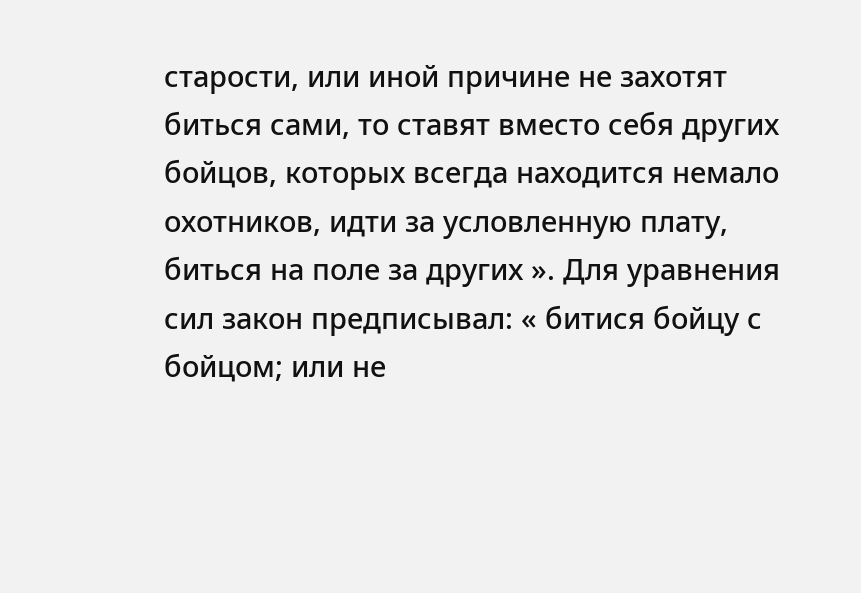старости, или иной причине не захотят биться сами, то ставят вместо себя других бойцов, которых всегда находится немало охотников, идти за условленную плату, биться на поле за других ». Для уравнения сил закон предписывал: « битися бойцу с бойцом; или не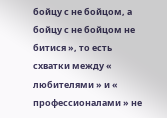бойцу с не бойцом, а бойцу с не бойцом не битися », то есть схватки между « любителями » и « профессионалами » не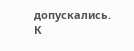допускались.
К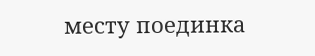месту поединка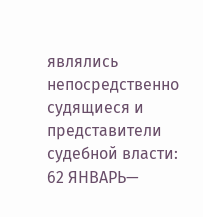являлись непосредственно судящиеся и представители судебной власти:
62 ЯНВАРЬ—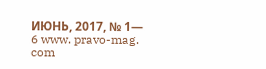ИЮНЬ, 2017, № 1— 6 www. pravo-mag. com